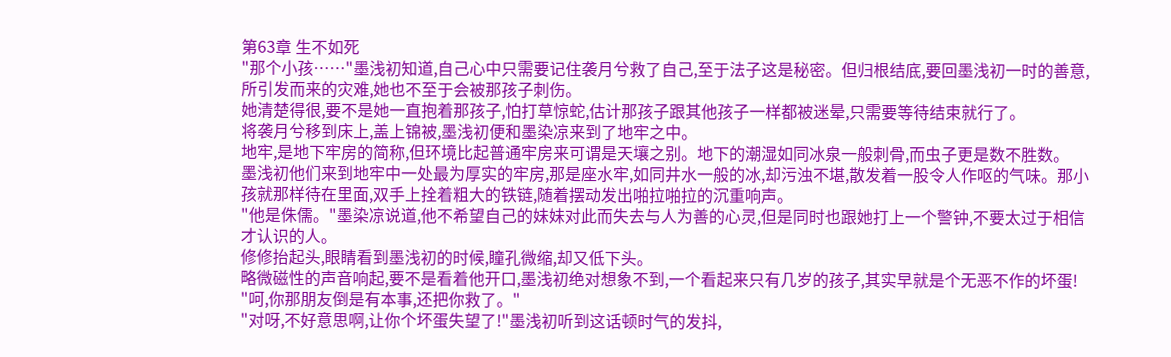第63章 生不如死
"那个小孩……"墨浅初知道,自己心中只需要记住袭月兮救了自己,至于法子这是秘密。但归根结底,要回墨浅初一时的善意,所引发而来的灾难,她也不至于会被那孩子刺伤。
她清楚得很,要不是她一直抱着那孩子,怕打草惊蛇,估计那孩子跟其他孩子一样都被迷晕,只需要等待结束就行了。
将袭月兮移到床上,盖上锦被,墨浅初便和墨染凉来到了地牢之中。
地牢,是地下牢房的简称,但环境比起普通牢房来可谓是天壤之别。地下的潮湿如同冰泉一般刺骨,而虫子更是数不胜数。
墨浅初他们来到地牢中一处最为厚实的牢房,那是座水牢,如同井水一般的冰,却污浊不堪,散发着一股令人作呕的气味。那小孩就那样待在里面,双手上拴着粗大的铁链,随着摆动发出啪拉啪拉的沉重响声。
"他是侏儒。"墨染凉说道,他不希望自己的妹妹对此而失去与人为善的心灵,但是同时也跟她打上一个警钟,不要太过于相信才认识的人。
修修抬起头,眼睛看到墨浅初的时候,瞳孔微缩,却又低下头。
略微磁性的声音响起,要不是看着他开口,墨浅初绝对想象不到,一个看起来只有几岁的孩子,其实早就是个无恶不作的坏蛋!
"呵,你那朋友倒是有本事,还把你救了。"
"对呀,不好意思啊,让你个坏蛋失望了!"墨浅初听到这话顿时气的发抖,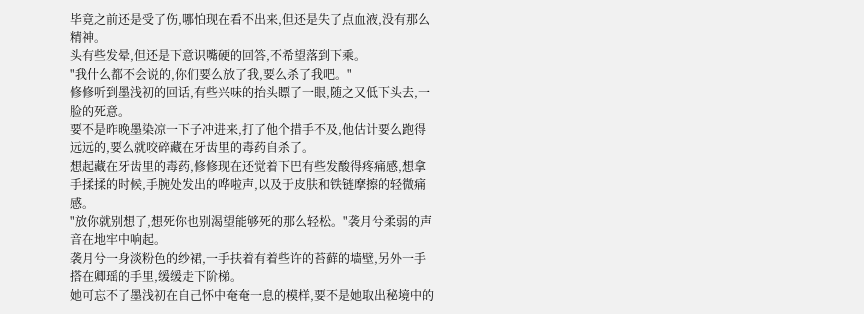毕竟之前还是受了伤,哪怕现在看不出来,但还是失了点血液,没有那么精神。
头有些发晕,但还是下意识嘴硬的回答,不希望落到下乘。
"我什么都不会说的,你们要么放了我,要么杀了我吧。"
修修听到墨浅初的回话,有些兴味的抬头瞟了一眼,随之又低下头去,一脸的死意。
要不是昨晚墨染凉一下子冲进来,打了他个措手不及,他估计要么跑得远远的,要么就咬碎藏在牙齿里的毒药自杀了。
想起藏在牙齿里的毒药,修修现在还觉着下巴有些发酸得疼痛感,想拿手揉揉的时候,手腕处发出的哗啦声,以及于皮肤和铁链摩擦的轻微痛感。
"放你就别想了,想死你也别渴望能够死的那么轻松。"袭月兮柔弱的声音在地牢中响起。
袭月兮一身淡粉色的纱裙,一手扶着有着些许的苔藓的墙壁,另外一手搭在卿瑶的手里,缓缓走下阶梯。
她可忘不了墨浅初在自己怀中奄奄一息的模样,要不是她取出秘境中的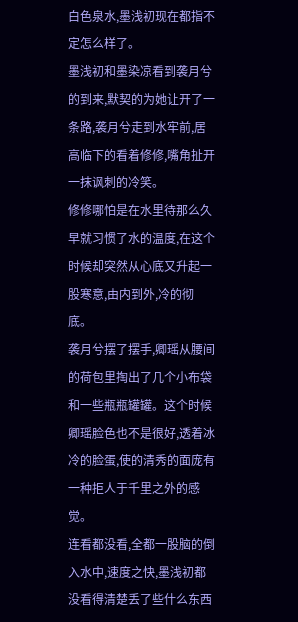白色泉水,墨浅初现在都指不定怎么样了。
墨浅初和墨染凉看到袭月兮的到来,默契的为她让开了一条路,袭月兮走到水牢前,居高临下的看着修修,嘴角扯开一抹讽刺的冷笑。
修修哪怕是在水里待那么久早就习惯了水的温度,在这个时候却突然从心底又升起一股寒意,由内到外,冷的彻底。
袭月兮摆了摆手,卿瑶从腰间的荷包里掏出了几个小布袋和一些瓶瓶罐罐。这个时候卿瑶脸色也不是很好,透着冰冷的脸蛋,使的清秀的面庞有一种拒人于千里之外的感觉。
连看都没看,全都一股脑的倒入水中,速度之快,墨浅初都没看得清楚丢了些什么东西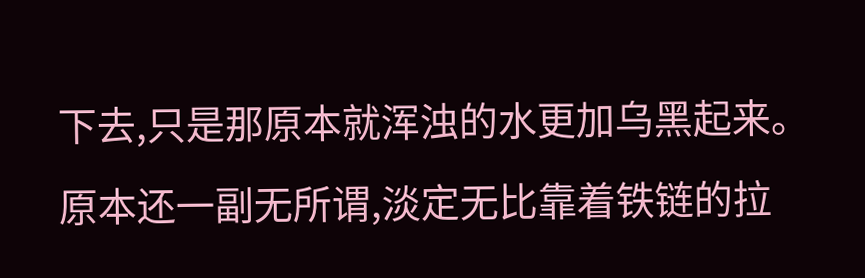下去,只是那原本就浑浊的水更加乌黑起来。
原本还一副无所谓,淡定无比靠着铁链的拉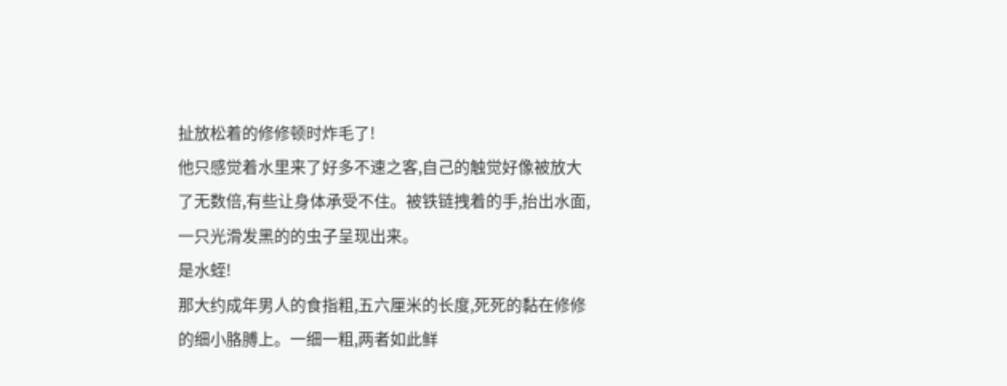扯放松着的修修顿时炸毛了!
他只感觉着水里来了好多不速之客,自己的触觉好像被放大了无数倍,有些让身体承受不住。被铁链拽着的手,抬出水面,一只光滑发黑的的虫子呈现出来。
是水蛭!
那大约成年男人的食指粗,五六厘米的长度,死死的黏在修修的细小胳膊上。一细一粗,两者如此鲜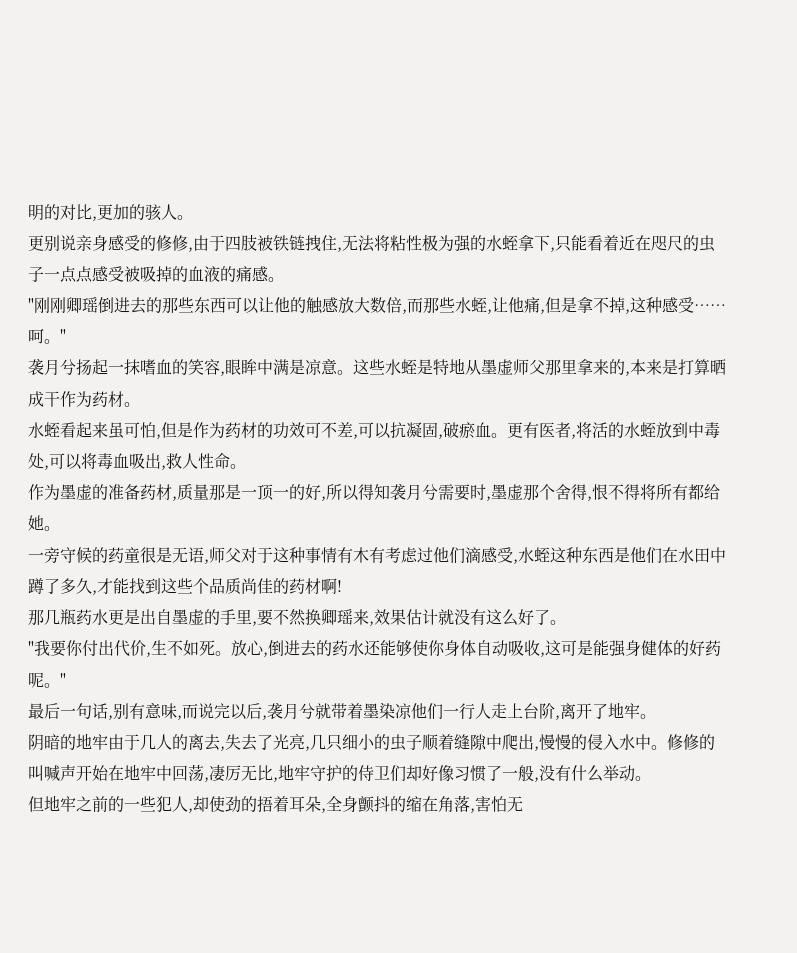明的对比,更加的骇人。
更别说亲身感受的修修,由于四肢被铁链拽住,无法将粘性极为强的水蛭拿下,只能看着近在咫尺的虫子一点点感受被吸掉的血液的痛感。
"刚刚卿瑶倒进去的那些东西可以让他的触感放大数倍,而那些水蛭,让他痛,但是拿不掉,这种感受……呵。"
袭月兮扬起一抹嗜血的笑容,眼眸中满是凉意。这些水蛭是特地从墨虚师父那里拿来的,本来是打算晒成干作为药材。
水蛭看起来虽可怕,但是作为药材的功效可不差,可以抗凝固,破瘀血。更有医者,将活的水蛭放到中毒处,可以将毒血吸出,救人性命。
作为墨虚的准备药材,质量那是一顶一的好,所以得知袭月兮需要时,墨虚那个舍得,恨不得将所有都给她。
一旁守候的药童很是无语,师父对于这种事情有木有考虑过他们滴感受,水蛭这种东西是他们在水田中蹲了多久,才能找到这些个品质尚佳的药材啊!
那几瓶药水更是出自墨虚的手里,要不然换卿瑶来,效果估计就没有这么好了。
"我要你付出代价,生不如死。放心,倒进去的药水还能够使你身体自动吸收,这可是能强身健体的好药呢。"
最后一句话,别有意味,而说完以后,袭月兮就带着墨染凉他们一行人走上台阶,离开了地牢。
阴暗的地牢由于几人的离去,失去了光亮,几只细小的虫子顺着缝隙中爬出,慢慢的侵入水中。修修的叫喊声开始在地牢中回荡,凄厉无比,地牢守护的侍卫们却好像习惯了一般,没有什么举动。
但地牢之前的一些犯人,却使劲的捂着耳朵,全身颤抖的缩在角落,害怕无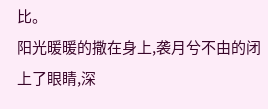比。
阳光暖暖的撒在身上,袭月兮不由的闭上了眼睛,深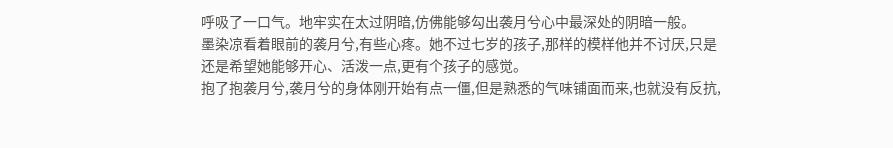呼吸了一口气。地牢实在太过阴暗,仿佛能够勾出袭月兮心中最深处的阴暗一般。
墨染凉看着眼前的袭月兮,有些心疼。她不过七岁的孩子,那样的模样他并不讨厌,只是还是希望她能够开心、活泼一点,更有个孩子的感觉。
抱了抱袭月兮,袭月兮的身体刚开始有点一僵,但是熟悉的气味铺面而来,也就没有反抗,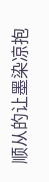顺从的让墨染凉抱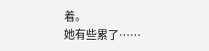着。
她有些累了……